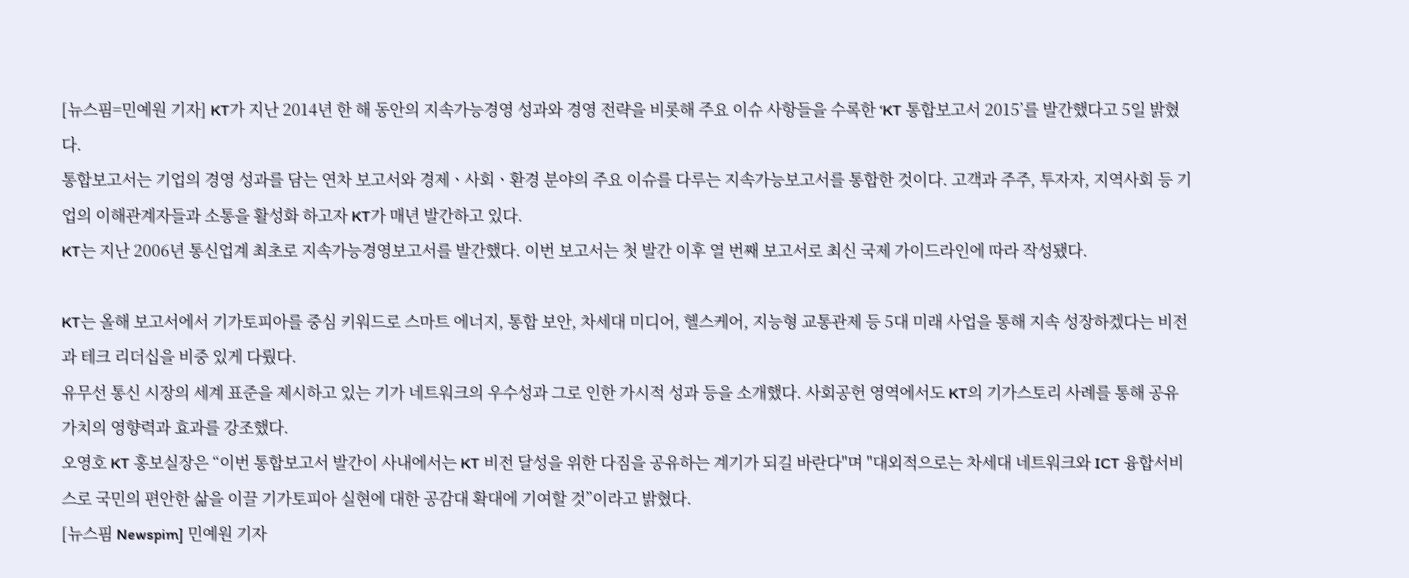[뉴스핌=민예원 기자] KT가 지난 2014년 한 해 동안의 지속가능경영 성과와 경영 전략을 비롯해 주요 이슈 사항들을 수록한 ‘KT 통합보고서 2015’를 발간했다고 5일 밝혔다.
통합보고서는 기업의 경영 성과를 담는 연차 보고서와 경제ㆍ사회ㆍ환경 분야의 주요 이슈를 다루는 지속가능보고서를 통합한 것이다. 고객과 주주, 투자자, 지역사회 등 기업의 이해관계자들과 소통을 활성화 하고자 KT가 매년 발간하고 있다.
KT는 지난 2006년 통신업계 최초로 지속가능경영보고서를 발간했다. 이번 보고서는 첫 발간 이후 열 번째 보고서로 최신 국제 가이드라인에 따라 작성됐다.

KT는 올해 보고서에서 기가토피아를 중심 키워드로 스마트 에너지, 통합 보안, 차세대 미디어, 헬스케어, 지능형 교통관제 등 5대 미래 사업을 통해 지속 성장하겠다는 비전과 테크 리더십을 비중 있게 다뤘다.
유무선 통신 시장의 세계 표준을 제시하고 있는 기가 네트워크의 우수성과 그로 인한 가시적 성과 등을 소개했다. 사회공헌 영역에서도 KT의 기가스토리 사례를 통해 공유 가치의 영향력과 효과를 강조했다.
오영호 KT 홍보실장은 “이번 통합보고서 발간이 사내에서는 KT 비전 달성을 위한 다짐을 공유하는 계기가 되길 바란다"며 "대외적으로는 차세대 네트워크와 ICT 융합서비스로 국민의 편안한 삶을 이끌 기가토피아 실현에 대한 공감대 확대에 기여할 것”이라고 밝혔다.
[뉴스핌 Newspim] 민예원 기자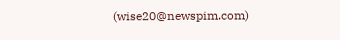(wise20@newspim.com)